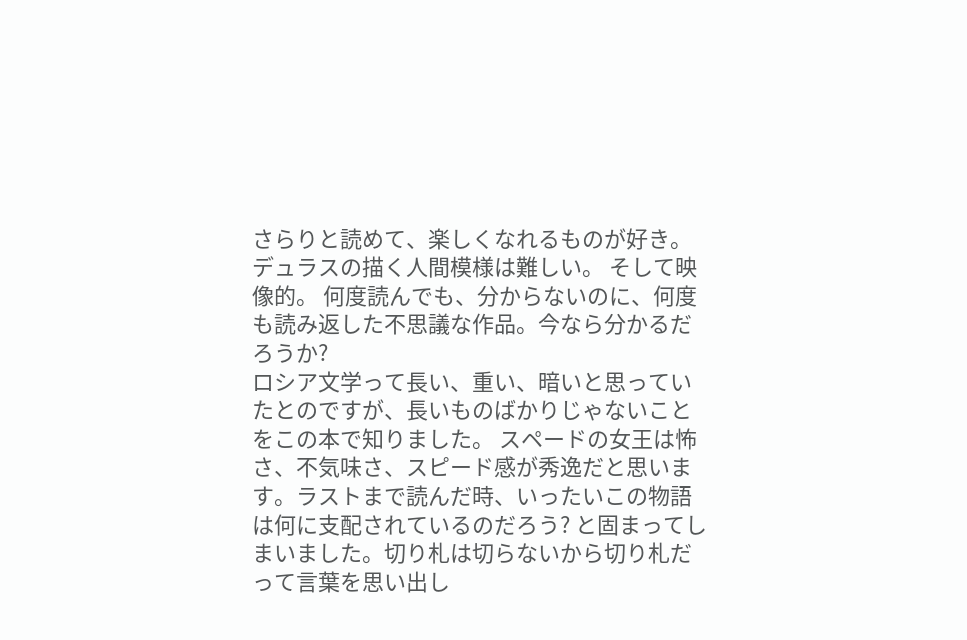さらりと読めて、楽しくなれるものが好き。
デュラスの描く人間模様は難しい。 そして映像的。 何度読んでも、分からないのに、何度も読み返した不思議な作品。今なら分かるだろうか?
ロシア文学って長い、重い、暗いと思っていたとのですが、長いものばかりじゃないことをこの本で知りました。 スペードの女王は怖さ、不気味さ、スピード感が秀逸だと思います。ラストまで読んだ時、いったいこの物語は何に支配されているのだろう? と固まってしまいました。切り札は切らないから切り札だって言葉を思い出し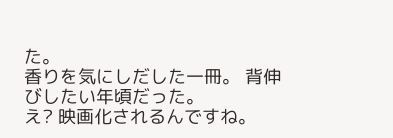た。
香りを気にしだした一冊。 背伸びしたい年頃だった。
え? 映画化されるんですね。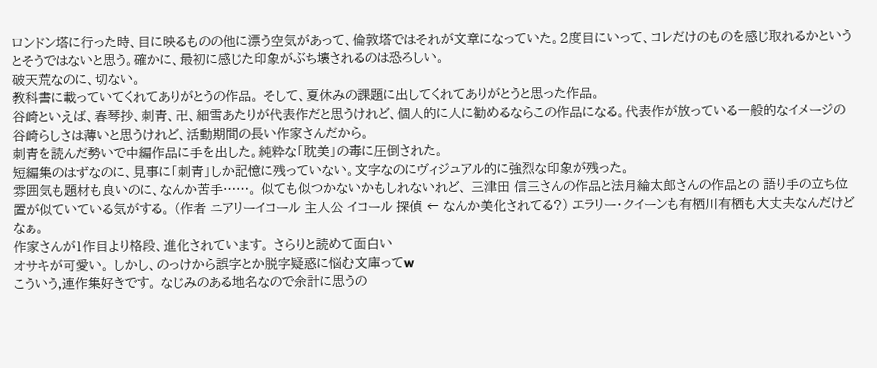ロンドン塔に行った時、目に映るものの他に漂う空気があって、倫敦塔ではそれが文章になっていた。2度目にいって、コレだけのものを感じ取れるかというとそうではないと思う。確かに、最初に感じた印象がぶち壊されるのは恐ろしい。
破天荒なのに、切ない。
教科書に載っていてくれてありがとうの作品。 そして、夏休みの課題に出してくれてありがとうと思った作品。
谷崎といえば、春琴抄、刺青、卍、細雪あたりが代表作だと思うけれど、個人的に人に勧めるならこの作品になる。代表作が放っている一般的なイメージの谷崎らしさは薄いと思うけれど、活動期間の長い作家さんだから。
刺青を読んだ勢いで中編作品に手を出した。純粋な「耽美」の毒に圧倒された。
短編集のはずなのに、見事に「刺青」しか記憶に残っていない。文字なのにヴィジュアル的に強烈な印象が残った。
雰囲気も題材も良いのに、なんか苦手……。 似ても似つかないかもしれないれど、 三津田 信三さんの作品と法月綸太郎さんの作品との 語り手の立ち位置が似ていている気がする。 (作者 ニアリーイコール 主人公 イコール 探偵 ← なんか美化されてる?) エラリー・クイーンも有栖川有栖も大丈夫なんだけどなぁ。
作家さんが1作目より格段、進化されています。 さらりと読めて面白い
オサキが可愛い。 しかし、のっけから誤字とか脱字疑惑に悩む文庫ってw
こういう,連作集好きです。 なじみのある地名なので余計に思うの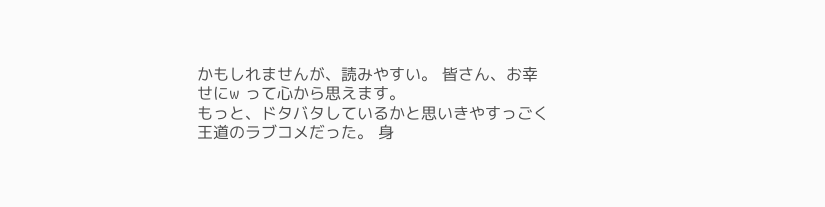かもしれませんが、読みやすい。 皆さん、お幸せにw って心から思えます。
もっと、ドタバタしているかと思いきやすっごく王道のラブコメだった。 身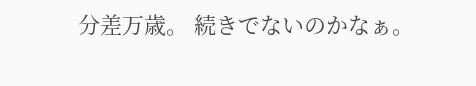分差万歳。 続きでないのかなぁ。